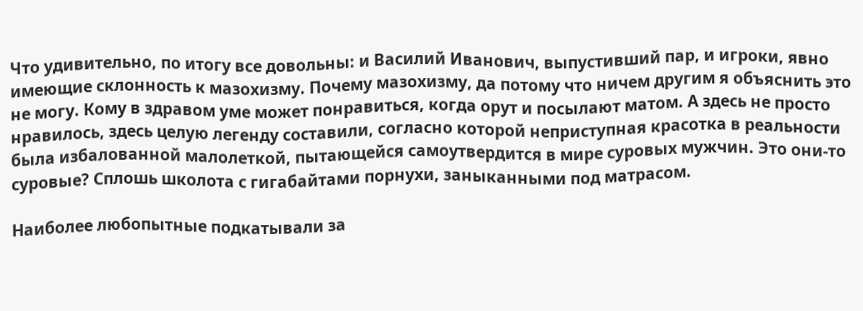Что удивительно, по итогу все довольны: и Василий Иванович, выпустивший пар, и игроки, явно имеющие склонность к мазохизму. Почему мазохизму, да потому что ничем другим я объяснить это не могу. Кому в здравом уме может понравиться, когда орут и посылают матом. А здесь не просто нравилось, здесь целую легенду составили, согласно которой неприступная красотка в реальности была избалованной малолеткой, пытающейся самоутвердится в мире суровых мужчин. Это они-то суровые? Сплошь школота с гигабайтами порнухи, заныканными под матрасом.

Наиболее любопытные подкатывали за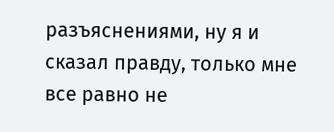разъяснениями, ну я и сказал правду, только мне все равно не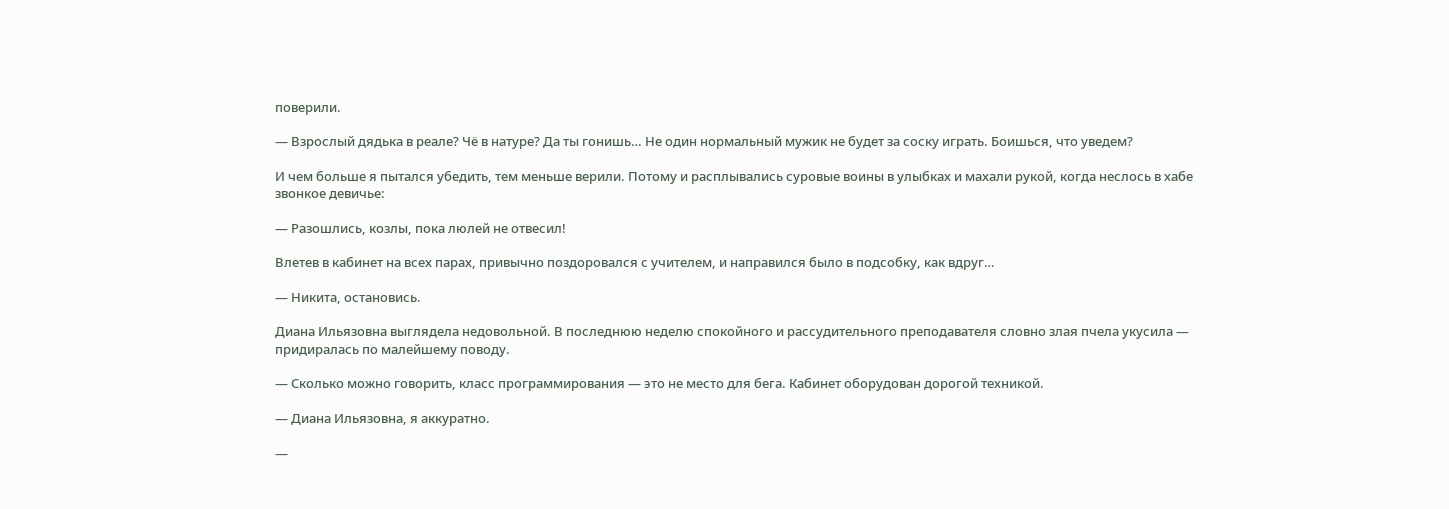поверили.

— Взрослый дядька в реале? Чё в натуре? Да ты гонишь… Не один нормальный мужик не будет за соску играть. Боишься, что уведем?

И чем больше я пытался убедить, тем меньше верили. Потому и расплывались суровые воины в улыбках и махали рукой, когда неслось в хабе звонкое девичье:

— Разошлись, козлы, пока люлей не отвесил!

Влетев в кабинет на всех парах, привычно поздоровался с учителем, и направился было в подсобку, как вдруг…

— Никита, остановись.

Диана Ильязовна выглядела недовольной. В последнюю неделю спокойного и рассудительного преподавателя словно злая пчела укусила — придиралась по малейшему поводу.

— Сколько можно говорить, класс программирования — это не место для бега. Кабинет оборудован дорогой техникой.

— Диана Ильязовна, я аккуратно.

—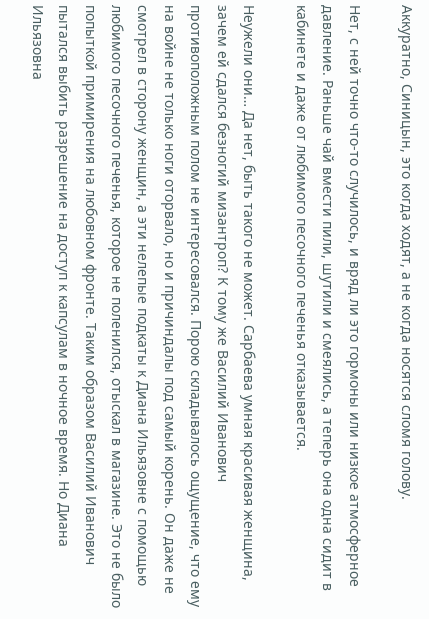Аккуратно, Синицын, это когда ходят, а не когда носятся сломя голову.

Нет, с ней точно что-то случилось, и вряд ли это гормоны или низкое атмосферное давление. Раньше чай вмести пили, шутили и смеялись, а теперь она одна сидит в кабинете и даже от любимого песочного печенья отказывается.

Неужели они… Да нет, быть такого не может. Сарбаева умная красивая женщина, зачем ей сдался безногий мизантроп? К тому же Василий Иванович противоположным полом не интересовался. Порою складывалось ощущение, что ему на войне не только ноги оторвало, но и причиндалы под самый корень. Он даже не смотрел в сторону женщин, а эти нелепые подкаты к Диана Ильязовне с помощью любимого песочного печенья, которое не поленился, отыскал в магазине. Это не было попыткой примирения на любовном фронте. Таким образом Василий Иванович пытался выбить разрешение на доступ к капсулам в ночное время. Но Диана Ильязовна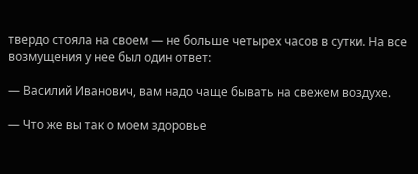твердо стояла на своем — не больше четырех часов в сутки. На все возмущения у нее был один ответ:

— Василий Иванович, вам надо чаще бывать на свежем воздухе.

— Что же вы так о моем здоровье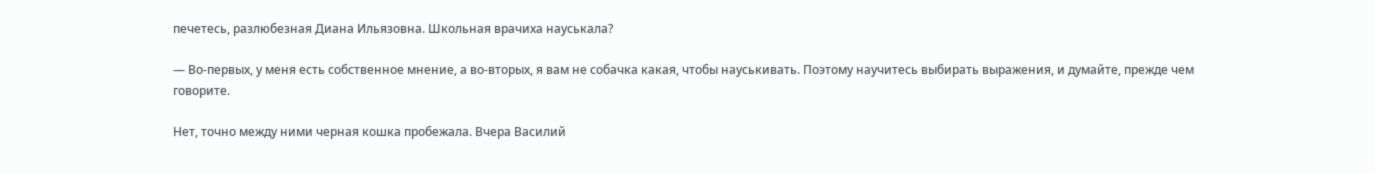печетесь, разлюбезная Диана Ильязовна. Школьная врачиха науськала?

— Во-первых, у меня есть собственное мнение, а во-вторых, я вам не собачка какая, чтобы науськивать. Поэтому научитесь выбирать выражения, и думайте, прежде чем говорите.

Нет, точно между ними черная кошка пробежала. Вчера Василий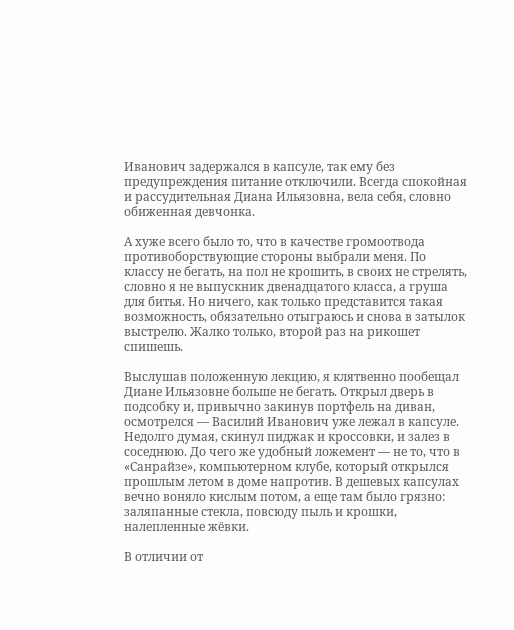Иванович задержался в капсуле, так ему без предупреждения питание отключили. Всегда спокойная и рассудительная Диана Ильязовна, вела себя, словно обиженная девчонка.

А хуже всего было то, что в качестве громоотвода противоборствующие стороны выбрали меня. По классу не бегать, на пол не крошить, в своих не стрелять, словно я не выпускник двенадцатого класса, а груша для битья. Но ничего, как только представится такая возможность, обязательно отыграюсь и снова в затылок выстрелю. Жалко только, второй раз на рикошет спишешь.

Выслушав положенную лекцию, я клятвенно пообещал Диане Ильязовне больше не бегать. Открыл дверь в подсобку и, привычно закинув портфель на диван, осмотрелся — Василий Иванович уже лежал в капсуле. Недолго думая, скинул пиджак и кроссовки, и залез в соседнюю. До чего же удобный ложемент — не то, что в «Санрайзе», компьютерном клубе, который открылся прошлым летом в доме напротив. В дешевых капсулах вечно воняло кислым потом, а еще там было грязно: заляпанные стекла, повсюду пыль и крошки, налепленные жёвки.

В отличии от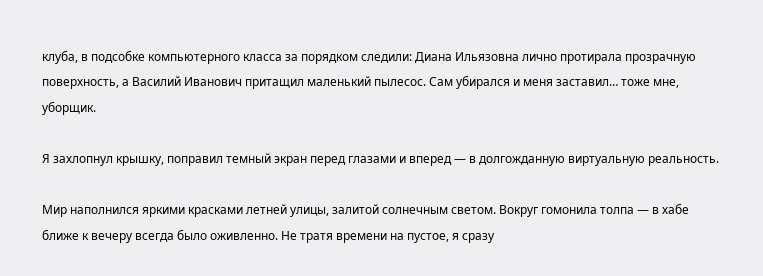клуба, в подсобке компьютерного класса за порядком следили: Диана Ильязовна лично протирала прозрачную поверхность, а Василий Иванович притащил маленький пылесос. Сам убирался и меня заставил… тоже мне, уборщик.

Я захлопнул крышку, поправил темный экран перед глазами и вперед — в долгожданную виртуальную реальность.

Мир наполнился яркими красками летней улицы, залитой солнечным светом. Вокруг гомонила толпа — в хабе ближе к вечеру всегда было оживленно. Не тратя времени на пустое, я сразу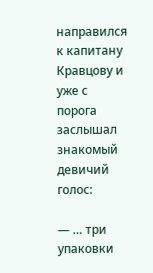направился к капитану Кравцову и уже с порога заслышал знакомый девичий голос:

— … три упаковки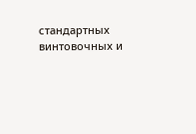стандартных винтовочных и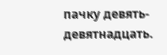пачку девять-девятнадцать.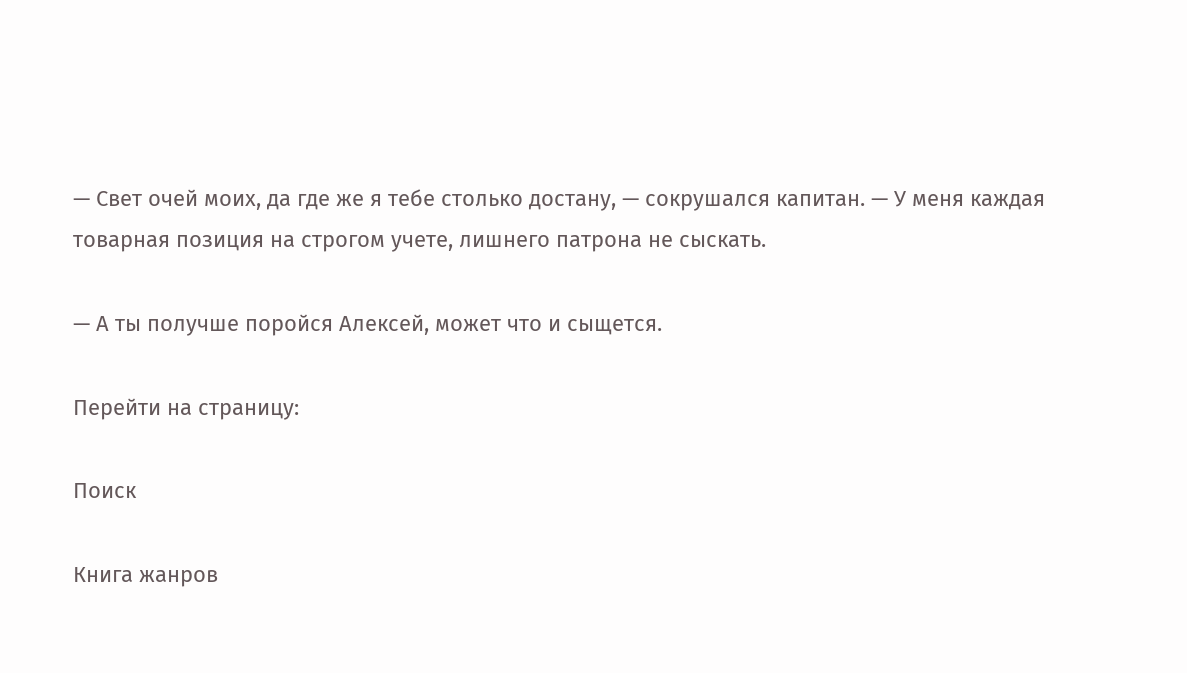— Свет очей моих, да где же я тебе столько достану, — сокрушался капитан. — У меня каждая товарная позиция на строгом учете, лишнего патрона не сыскать.

— А ты получше поройся Алексей, может что и сыщется.

Перейти на страницу:

Поиск

Книга жанров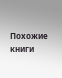Похожие книги